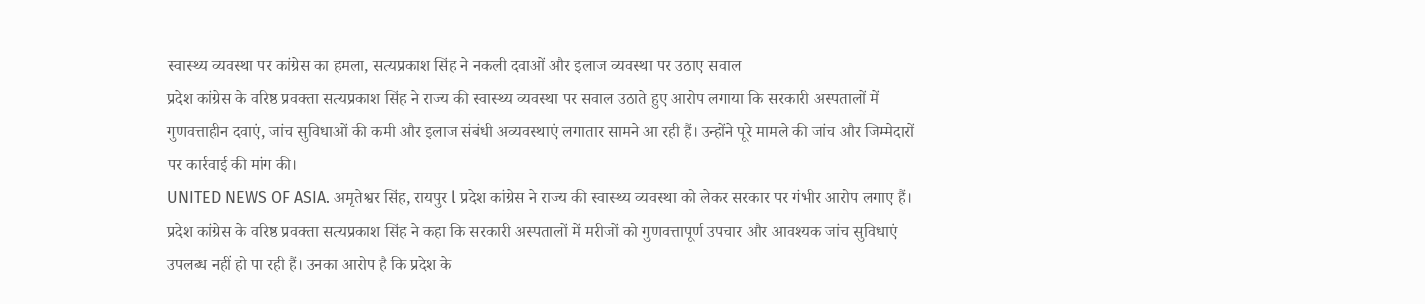स्वास्थ्य व्यवस्था पर कांग्रेस का हमला, सत्यप्रकाश सिंह ने नकली दवाओं और इलाज व्यवस्था पर उठाए सवाल
प्रदेश कांग्रेस के वरिष्ठ प्रवक्ता सत्यप्रकाश सिंह ने राज्य की स्वास्थ्य व्यवस्था पर सवाल उठाते हुए आरोप लगाया कि सरकारी अस्पतालों में गुणवत्ताहीन दवाएं, जांच सुविधाओं की कमी और इलाज संबंधी अव्यवस्थाएं लगातार सामने आ रही हैं। उन्होंने पूरे मामले की जांच और जिम्मेदारों पर कार्रवाई की मांग की।
UNITED NEWS OF ASIA. अमृतेश्वर सिंह, रायपुर l प्रदेश कांग्रेस ने राज्य की स्वास्थ्य व्यवस्था को लेकर सरकार पर गंभीर आरोप लगाए हैं। प्रदेश कांग्रेस के वरिष्ठ प्रवक्ता सत्यप्रकाश सिंह ने कहा कि सरकारी अस्पतालों में मरीजों को गुणवत्तापूर्ण उपचार और आवश्यक जांच सुविधाएं उपलब्ध नहीं हो पा रही हैं। उनका आरोप है कि प्रदेश के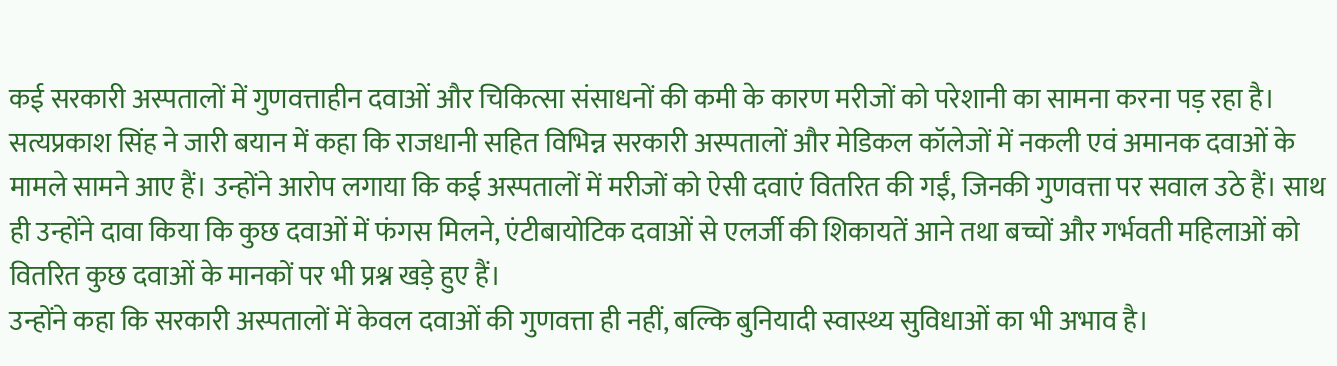कई सरकारी अस्पतालों में गुणवत्ताहीन दवाओं और चिकित्सा संसाधनों की कमी के कारण मरीजों को परेशानी का सामना करना पड़ रहा है।
सत्यप्रकाश सिंह ने जारी बयान में कहा कि राजधानी सहित विभिन्न सरकारी अस्पतालों और मेडिकल कॉलेजों में नकली एवं अमानक दवाओं के मामले सामने आए हैं। उन्होंने आरोप लगाया कि कई अस्पतालों में मरीजों को ऐसी दवाएं वितरित की गईं, जिनकी गुणवत्ता पर सवाल उठे हैं। साथ ही उन्होंने दावा किया कि कुछ दवाओं में फंगस मिलने, एंटीबायोटिक दवाओं से एलर्जी की शिकायतें आने तथा बच्चों और गर्भवती महिलाओं को वितरित कुछ दवाओं के मानकों पर भी प्रश्न खड़े हुए हैं।
उन्होंने कहा कि सरकारी अस्पतालों में केवल दवाओं की गुणवत्ता ही नहीं, बल्कि बुनियादी स्वास्थ्य सुविधाओं का भी अभाव है।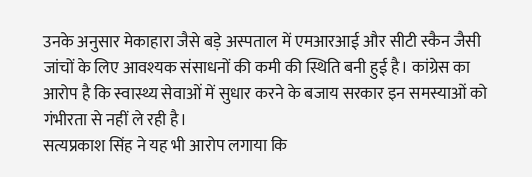उनके अनुसार मेकाहारा जैसे बड़े अस्पताल में एमआरआई और सीटी स्कैन जैसी जांचों के लिए आवश्यक संसाधनों की कमी की स्थिति बनी हुई है। कांग्रेस का आरोप है कि स्वास्थ्य सेवाओं में सुधार करने के बजाय सरकार इन समस्याओं को गंभीरता से नहीं ले रही है।
सत्यप्रकाश सिंह ने यह भी आरोप लगाया कि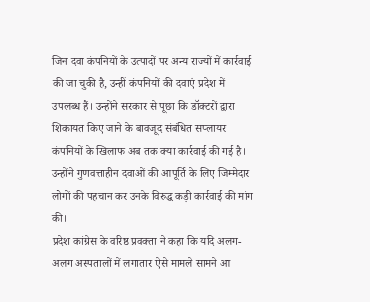जिन दवा कंपनियों के उत्पादों पर अन्य राज्यों में कार्रवाई की जा चुकी है, उन्हीं कंपनियों की दवाएं प्रदेश में उपलब्ध हैं। उन्होंने सरकार से पूछा कि डॉक्टरों द्वारा शिकायत किए जाने के बावजूद संबंधित सप्लायर कंपनियों के खिलाफ अब तक क्या कार्रवाई की गई है। उन्होंने गुणवत्ताहीन दवाओं की आपूर्ति के लिए जिम्मेदार लोगों की पहचान कर उनके विरुद्ध कड़ी कार्रवाई की मांग की।
प्रदेश कांग्रेस के वरिष्ठ प्रवक्ता ने कहा कि यदि अलग-अलग अस्पतालों में लगातार ऐसे मामले सामने आ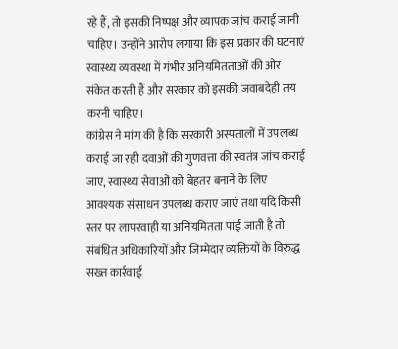रहे हैं, तो इसकी निष्पक्ष और व्यापक जांच कराई जानी चाहिए। उन्होंने आरोप लगाया कि इस प्रकार की घटनाएं स्वास्थ्य व्यवस्था में गंभीर अनियमितताओं की ओर संकेत करती हैं और सरकार को इसकी जवाबदेही तय करनी चाहिए।
कांग्रेस ने मांग की है कि सरकारी अस्पतालों में उपलब्ध कराई जा रही दवाओं की गुणवत्ता की स्वतंत्र जांच कराई जाए, स्वास्थ्य सेवाओं को बेहतर बनाने के लिए आवश्यक संसाधन उपलब्ध कराए जाएं तथा यदि किसी स्तर पर लापरवाही या अनियमितता पाई जाती है तो संबंधित अधिकारियों और जिम्मेदार व्यक्तियों के विरुद्ध सख्त कार्रवाई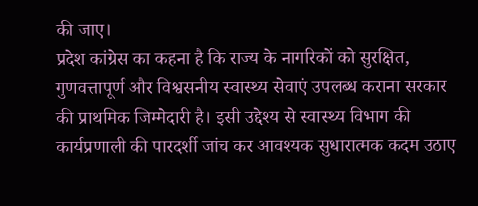की जाए।
प्रदेश कांग्रेस का कहना है कि राज्य के नागरिकों को सुरक्षित, गुणवत्तापूर्ण और विश्वसनीय स्वास्थ्य सेवाएं उपलब्ध कराना सरकार की प्राथमिक जिम्मेदारी है। इसी उद्देश्य से स्वास्थ्य विभाग की कार्यप्रणाली की पारदर्शी जांच कर आवश्यक सुधारात्मक कदम उठाए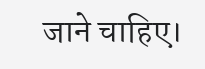जाने चाहिए।